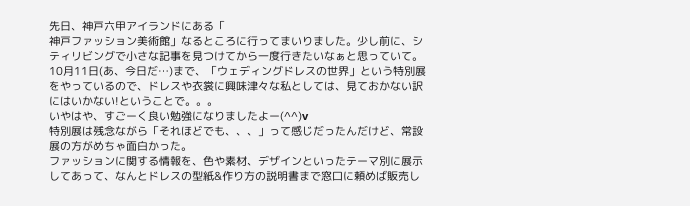先日、神戸六甲アイランドにある「
神戸ファッション美術館」なるところに行ってまいりました。少し前に、シティリビングで小さな記事を見つけてから一度行きたいなぁと思っていて。
10月11日(あ、今日だ…)まで、「ウェディングドレスの世界」という特別展をやっているので、ドレスや衣裳に興味津々な私としては、見ておかない訳にはいかない!ということで。。。
いやはや、すごーく良い勉強になりましたよー(^^)v
特別展は残念ながら「それほどでも、、、」って感じだったんだけど、常設展の方がめちゃ面白かった。
ファッションに関する情報を、色や素材、デザインといったテーマ別に展示してあって、なんとドレスの型紙&作り方の説明書まで窓口に頼めば販売し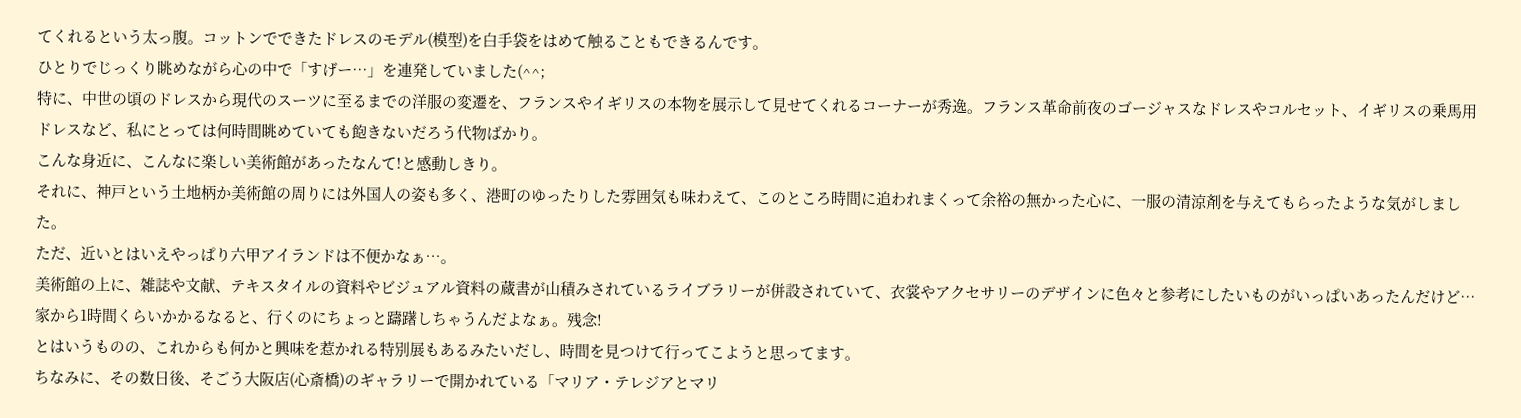てくれるという太っ腹。コットンでできたドレスのモデル(模型)を白手袋をはめて触ることもできるんです。
ひとりでじっくり眺めながら心の中で「すげー…」を連発していました(^^;
特に、中世の頃のドレスから現代のスーツに至るまでの洋服の変遷を、フランスやイギリスの本物を展示して見せてくれるコーナーが秀逸。フランス革命前夜のゴージャスなドレスやコルセット、イギリスの乗馬用ドレスなど、私にとっては何時間眺めていても飽きないだろう代物ばかり。
こんな身近に、こんなに楽しい美術館があったなんて!と感動しきり。
それに、神戸という土地柄か美術館の周りには外国人の姿も多く、港町のゆったりした雰囲気も味わえて、このところ時間に追われまくって余裕の無かった心に、一服の清涼剤を与えてもらったような気がしました。
ただ、近いとはいえやっぱり六甲アイランドは不便かなぁ…。
美術館の上に、雑誌や文献、テキスタイルの資料やビジュアル資料の蔵書が山積みされているライブラリーが併設されていて、衣裳やアクセサリーのデザインに色々と参考にしたいものがいっぱいあったんだけど…家から1時間くらいかかるなると、行くのにちょっと躊躇しちゃうんだよなぁ。残念!
とはいうものの、これからも何かと興味を惹かれる特別展もあるみたいだし、時間を見つけて行ってこようと思ってます。
ちなみに、その数日後、そごう大阪店(心斎橋)のギャラリーで開かれている「マリア・テレジアとマリ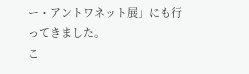ー・アントワネット展」にも行ってきました。
こ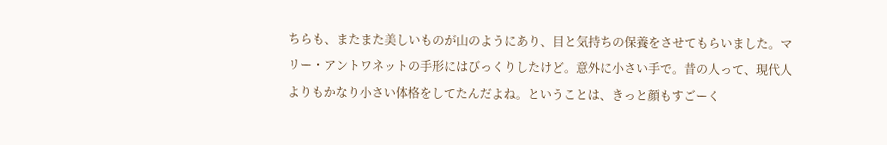ちらも、またまた美しいものが山のようにあり、目と気持ちの保養をさせてもらいました。マリー・アントワネットの手形にはびっくりしたけど。意外に小さい手で。昔の人って、現代人よりもかなり小さい体格をしてたんだよね。ということは、きっと顔もすごーく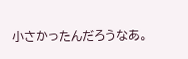小さかったんだろうなあ。